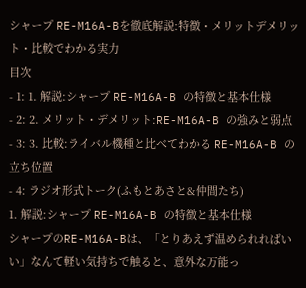シャープ RE-M16A-Bを徹底解説:特徴・メリットデメリット・比較でわかる実力
目次
- 1: 1. 解説:シャープ RE-M16A-B の特徴と基本仕様
- 2: 2. メリット・デメリット:RE-M16A-B の強みと弱点
- 3: 3. 比較:ライバル機種と比べてわかる RE-M16A-B の立ち位置
- 4: ラジオ形式トーク(ふもとあさと&仲間たち)
1. 解説:シャープ RE-M16A-B の特徴と基本仕様
シャープのRE-M16A-Bは、「とりあえず温められればいい」なんて軽い気持ちで触ると、意外な万能っ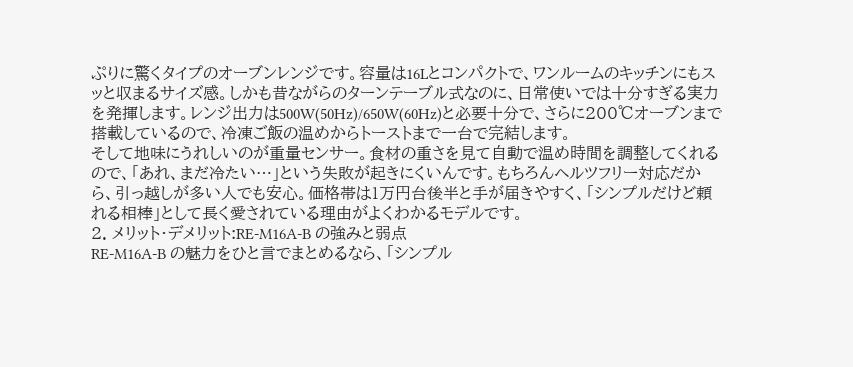ぷりに驚くタイプのオーブンレンジです。容量は16Lとコンパクトで、ワンルームのキッチンにもスッと収まるサイズ感。しかも昔ながらのターンテーブル式なのに、日常使いでは十分すぎる実力を発揮します。レンジ出力は500W(50Hz)/650W(60Hz)と必要十分で、さらに200℃オーブンまで搭載しているので、冷凍ご飯の温めからトーストまで一台で完結します。
そして地味にうれしいのが重量センサー。食材の重さを見て自動で温め時間を調整してくれるので、「あれ、まだ冷たい…」という失敗が起きにくいんです。もちろんヘルツフリー対応だから、引っ越しが多い人でも安心。価格帯は1万円台後半と手が届きやすく、「シンプルだけど頼れる相棒」として長く愛されている理由がよくわかるモデルです。
2. メリット・デメリット:RE-M16A-B の強みと弱点
RE-M16A-B の魅力をひと言でまとめるなら、「シンプル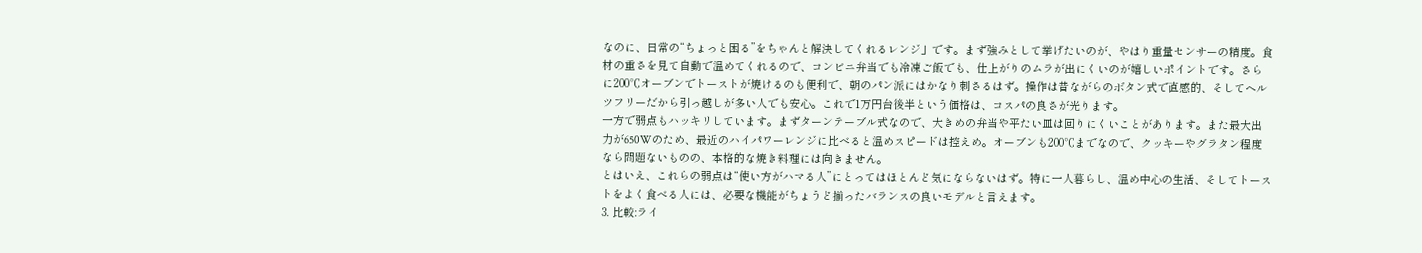なのに、日常の“ちょっと困る”をちゃんと解決してくれるレンジ」です。まず強みとして挙げたいのが、やはり重量センサーの精度。食材の重さを見て自動で温めてくれるので、コンビニ弁当でも冷凍ご飯でも、仕上がりのムラが出にくいのが嬉しいポイントです。さらに200℃オーブンでトーストが焼けるのも便利で、朝のパン派にはかなり刺さるはず。操作は昔ながらのボタン式で直感的、そしてヘルツフリーだから引っ越しが多い人でも安心。これで1万円台後半という価格は、コスパの良さが光ります。
一方で弱点もハッキリしています。まずターンテーブル式なので、大きめの弁当や平たい皿は回りにくいことがあります。また最大出力が650Wのため、最近のハイパワーレンジに比べると温めスピードは控えめ。オーブンも200℃までなので、クッキーやグラタン程度なら問題ないものの、本格的な焼き料理には向きません。
とはいえ、これらの弱点は“使い方がハマる人”にとってはほとんど気にならないはず。特に一人暮らし、温め中心の生活、そしてトーストをよく食べる人には、必要な機能がちょうど揃ったバランスの良いモデルと言えます。
3. 比較:ライ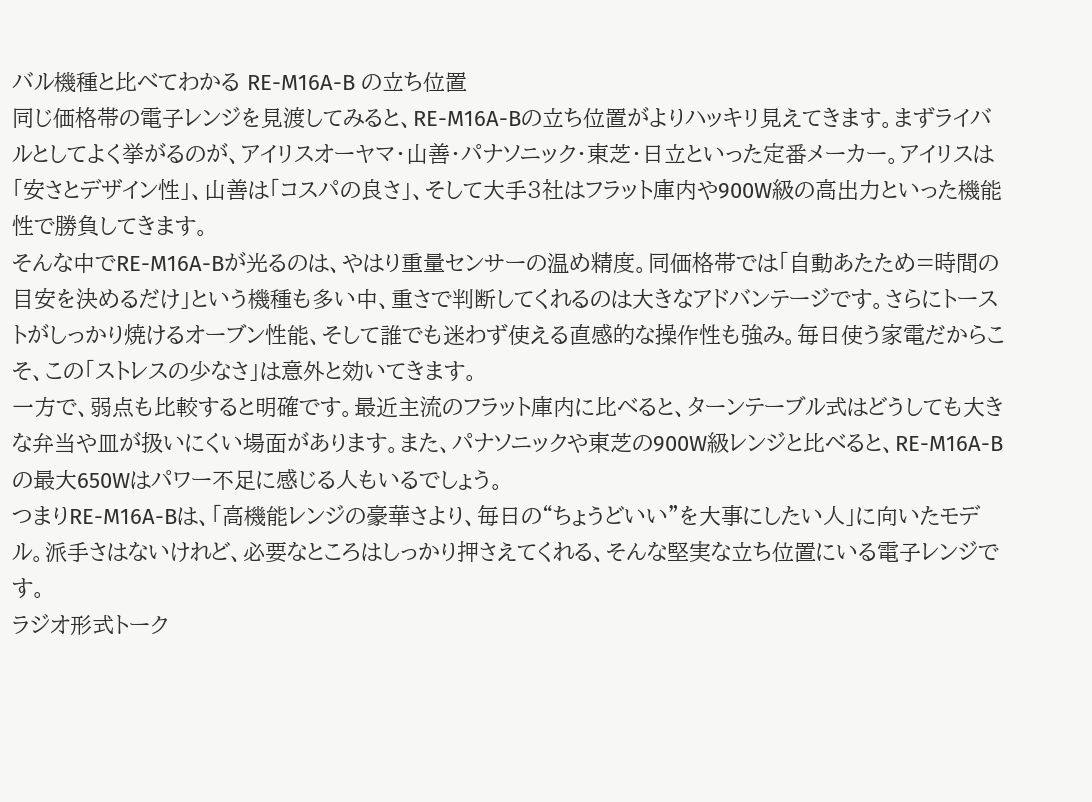バル機種と比べてわかる RE-M16A-B の立ち位置
同じ価格帯の電子レンジを見渡してみると、RE-M16A-Bの立ち位置がよりハッキリ見えてきます。まずライバルとしてよく挙がるのが、アイリスオーヤマ・山善・パナソニック・東芝・日立といった定番メーカー。アイリスは「安さとデザイン性」、山善は「コスパの良さ」、そして大手3社はフラット庫内や900W級の高出力といった機能性で勝負してきます。
そんな中でRE-M16A-Bが光るのは、やはり重量センサーの温め精度。同価格帯では「自動あたため=時間の目安を決めるだけ」という機種も多い中、重さで判断してくれるのは大きなアドバンテージです。さらにトーストがしっかり焼けるオーブン性能、そして誰でも迷わず使える直感的な操作性も強み。毎日使う家電だからこそ、この「ストレスの少なさ」は意外と効いてきます。
一方で、弱点も比較すると明確です。最近主流のフラット庫内に比べると、ターンテーブル式はどうしても大きな弁当や皿が扱いにくい場面があります。また、パナソニックや東芝の900W級レンジと比べると、RE-M16A-Bの最大650Wはパワー不足に感じる人もいるでしょう。
つまりRE-M16A-Bは、「高機能レンジの豪華さより、毎日の“ちょうどいい”を大事にしたい人」に向いたモデル。派手さはないけれど、必要なところはしっかり押さえてくれる、そんな堅実な立ち位置にいる電子レンジです。
ラジオ形式トーク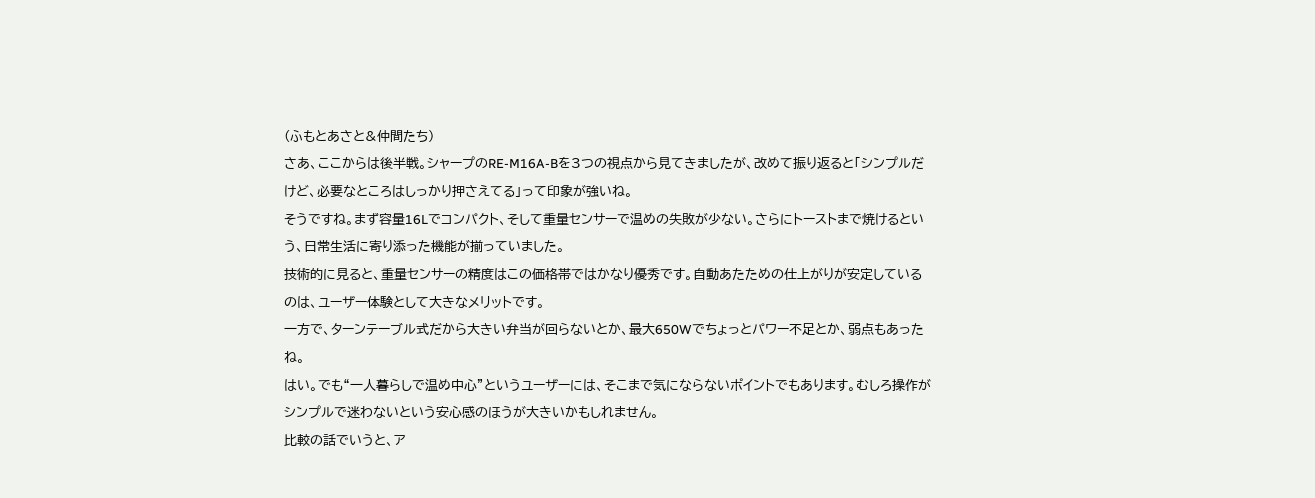(ふもとあさと&仲間たち)
さあ、ここからは後半戦。シャープのRE-M16A-Bを3つの視点から見てきましたが、改めて振り返ると「シンプルだけど、必要なところはしっかり押さえてる」って印象が強いね。
そうですね。まず容量16Lでコンパクト、そして重量センサーで温めの失敗が少ない。さらにトーストまで焼けるという、日常生活に寄り添った機能が揃っていました。
技術的に見ると、重量センサーの精度はこの価格帯ではかなり優秀です。自動あたための仕上がりが安定しているのは、ユーザー体験として大きなメリットです。
一方で、ターンテーブル式だから大きい弁当が回らないとか、最大650Wでちょっとパワー不足とか、弱点もあったね。
はい。でも“一人暮らしで温め中心”というユーザーには、そこまで気にならないポイントでもあります。むしろ操作がシンプルで迷わないという安心感のほうが大きいかもしれません。
比較の話でいうと、ア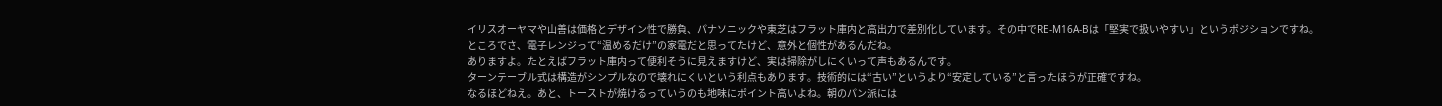イリスオーヤマや山善は価格とデザイン性で勝負、パナソニックや東芝はフラット庫内と高出力で差別化しています。その中でRE-M16A-Bは「堅実で扱いやすい」というポジションですね。
ところでさ、電子レンジって“温めるだけ”の家電だと思ってたけど、意外と個性があるんだね。
ありますよ。たとえばフラット庫内って便利そうに見えますけど、実は掃除がしにくいって声もあるんです。
ターンテーブル式は構造がシンプルなので壊れにくいという利点もあります。技術的には“古い”というより“安定している”と言ったほうが正確ですね。
なるほどねえ。あと、トーストが焼けるっていうのも地味にポイント高いよね。朝のパン派には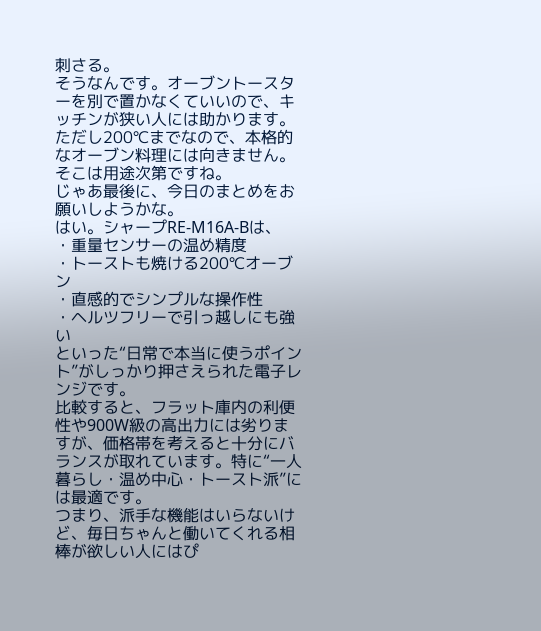刺さる。
そうなんです。オーブントースターを別で置かなくていいので、キッチンが狭い人には助かります。
ただし200℃までなので、本格的なオーブン料理には向きません。そこは用途次第ですね。
じゃあ最後に、今日のまとめをお願いしようかな。
はい。シャープRE-M16A-Bは、
・重量センサーの温め精度
・トーストも焼ける200℃オーブン
・直感的でシンプルな操作性
・ヘルツフリーで引っ越しにも強い
といった“日常で本当に使うポイント”がしっかり押さえられた電子レンジです。
比較すると、フラット庫内の利便性や900W級の高出力には劣りますが、価格帯を考えると十分にバランスが取れています。特に“一人暮らし・温め中心・トースト派”には最適です。
つまり、派手な機能はいらないけど、毎日ちゃんと働いてくれる相棒が欲しい人にはぴ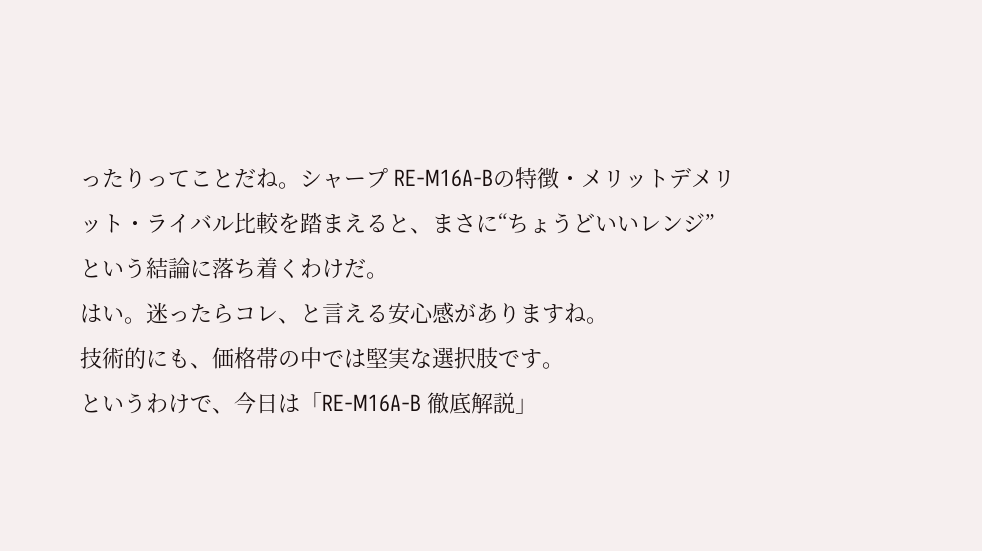ったりってことだね。シャープ RE-M16A-Bの特徴・メリットデメリット・ライバル比較を踏まえると、まさに“ちょうどいいレンジ”という結論に落ち着くわけだ。
はい。迷ったらコレ、と言える安心感がありますね。
技術的にも、価格帯の中では堅実な選択肢です。
というわけで、今日は「RE-M16A-B 徹底解説」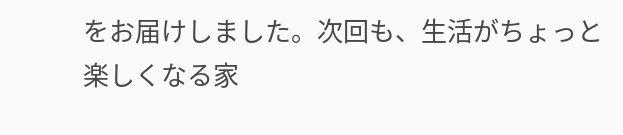をお届けしました。次回も、生活がちょっと楽しくなる家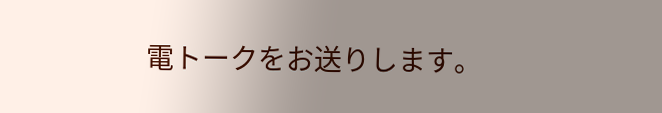電トークをお送りします。